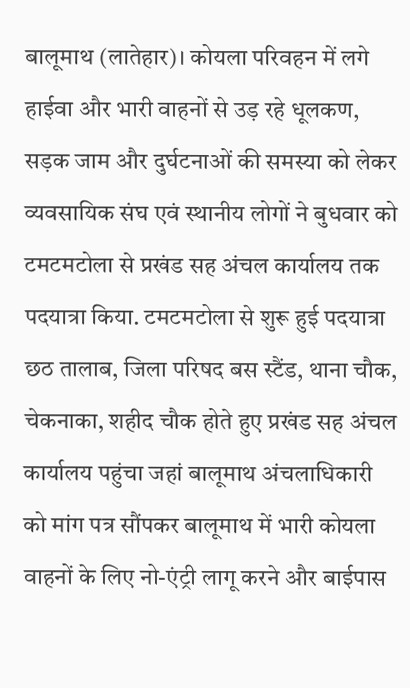बालूमाथ (लातेहार)। कोयला परिवहन में लगे हाईवा और भारी वाहनों से उड़ रहे धूलकण, सड़क जाम और दुर्घटनाओं की समस्या को लेकर व्यवसायिक संघ एवं स्थानीय लोगों ने बुधवार को टमटमटोला से प्रखंड सह अंचल कार्यालय तक पदयात्रा किया. टमटमटोला से शुरू हुई पदयात्रा छठ तालाब, जिला परिषद बस स्टैंड, थाना चौक, चेकनाका, शहीद चौक होते हुए प्रखंड सह अंचल कार्यालय पहुंचा जहां बालूमाथ अंचलाधिकारी को मांग पत्र सौंपकर बालूमाथ में भारी कोयला वाहनों के लिए नो-एंट्री लागू करने और बाईपास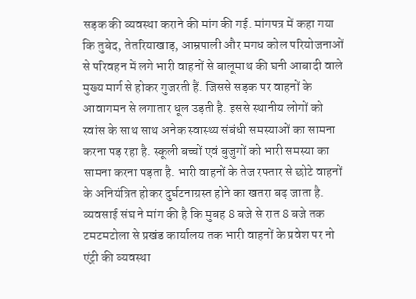सड़क की व्यवस्था कराने की मांग की गई. मांगपत्र में कहा गया कि तुबेद, तेतरियाखाड़, आम्रपाली और मगध कोल परियोजनाओं से परिवहन में लगे भारी वाहनों से बालूमाथ की घनी आबादी वाले मुख्य मार्ग से होकर गुजरती हैं. जिससे सड़क पर वाहनों के आवागमन से लगातार धूल उड़ती है. इससे स्थानीय लोगों को स्वांस के साथ साथ अनेक स्वास्थ्य संबंधी समस्याओं का सामना करना पड़ रहा है. स्कूली बच्चों एवं बुजुगों को भारी समस्या का सामना करना पड़ता है. भारी वाहनों के तेज रफ्तार से छोटे वाहनों के अनियंत्रित होकर दुर्घटनाग्रस्त होने का खतरा बढ़ जाता है. व्यवसाई संघ ने मांग की है कि मुबह 8 बजे से रात 8 बजे तक टमटमटोला से प्रखंड कार्यालय तक भारी वाहनों के प्रवेश पर नो एंट्री की व्यवस्था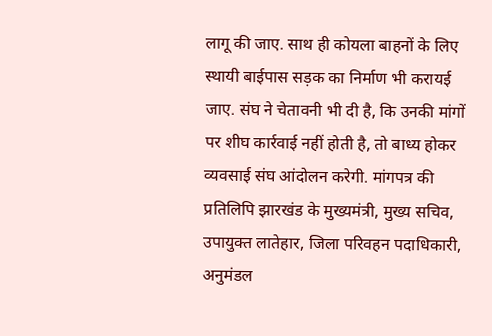लागू की जाए. साथ ही कोयला बाहनों के लिए स्थायी बाईपास सड़क का निर्माण भी करायई जाए. संघ ने चेतावनी भी दी है, कि उनकी मांगों पर शीघ कार्रवाई नहीं होती है, तो बाध्य होकर व्यवसाई संघ आंदोलन करेगी. मांगपत्र की प्रतिलिपि झारखंड के मुख्यमंत्री, मुख्य सचिव, उपायुक्त लातेहार, जिला परिवहन पदाधिकारी, अनुमंडल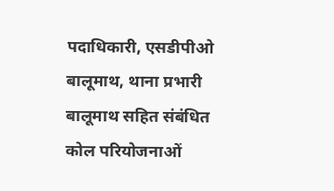पदाधिकारी, एसडीपीओ बालूमाथ, थाना प्रभारी बालूमाथ सहित संबंधित कोल परियोजनाओं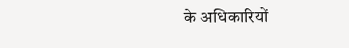के अधिकारियों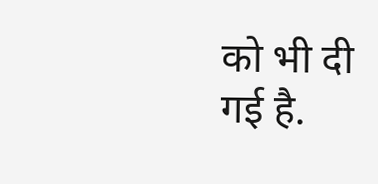को भी दी गई है.